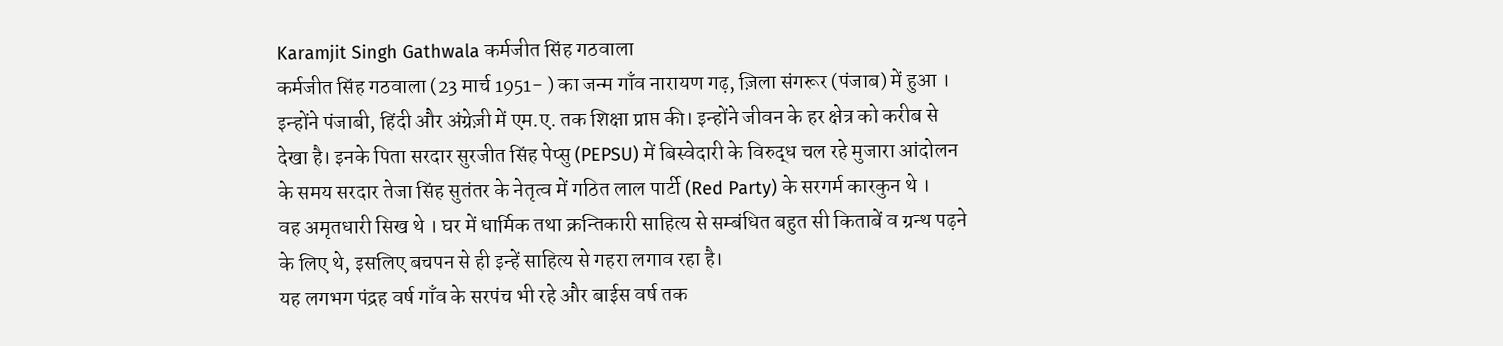Karamjit Singh Gathwala कर्मजीत सिंह गठवाला
कर्मजीत सिंह गठवाला (23 मार्च 1951- ) का जन्म गाँव नारायण गढ़, ज़िला संगरूर (पंजाब) में हुआ ।
इन्होंने पंजाबी, हिंदी और अंग्रेज़ी में एम.ए. तक शिक्षा प्राप्त की। इन्होंने जीवन के हर क्षेत्र को करीब से
देखा है। इनके पिता सरदार सुरजीत सिंह पेप्सु (PEPSU) में बिस्वेदारी के विरुद्ध चल रहे मुजारा आंदोलन
के समय सरदार तेजा सिंह सुतंतर के नेतृत्व में गठित लाल पार्टी (Red Party) के सरगर्म कारकुन थे ।
वह अमृतधारी सिख थे । घर में धार्मिक तथा क्रन्तिकारी साहित्य से सम्बंधित बहुत सी किताबें व ग्रन्थ पढ़ने
के लिए थे, इसलिए बचपन से ही इन्हें साहित्य से गहरा लगाव रहा है।
यह लगभग पंद्रह वर्ष गाँव के सरपंच भी रहे और बाईस वर्ष तक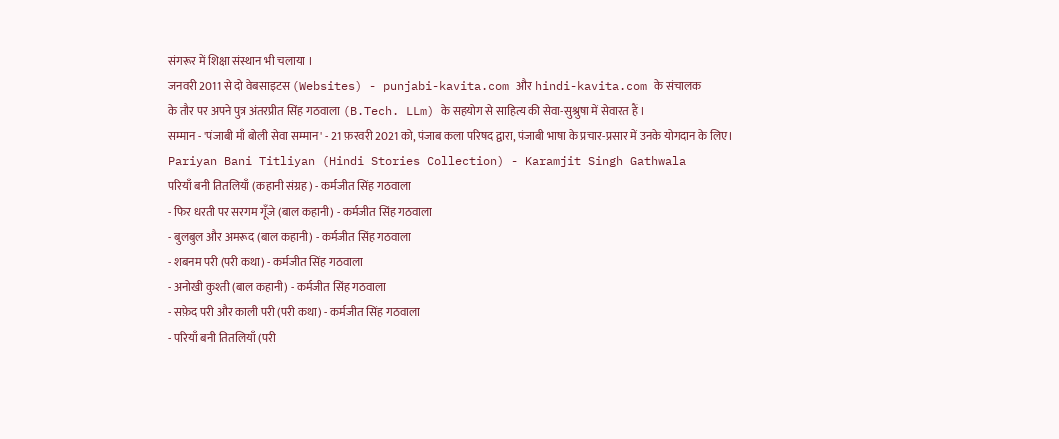संगरूर में शिक्षा संस्थान भी चलाया ।
जनवरी 2011 से दो वेबसाइटस (Websites) - punjabi-kavita.com और hindi-kavita.com के संचालक
के तौर पर अपने पुत्र अंतरप्रीत सिंह गठवाला (B.Tech. LLm) के सहयोग से साहित्य की सेवा-सुश्रुषा में सेवारत हैं ।
सम्मान - 'पंजाबी माँ बोली सेवा सम्मान' - 21 फ़रवरी 2021 को, पंजाब कला परिषद द्वारा, पंजाबी भाषा के प्रचार-प्रसार में उनके योगदान के लिए।
Pariyan Bani Titliyan (Hindi Stories Collection) - Karamjit Singh Gathwala
परियाँ बनी तितलियाँ (कहानी संग्रह) - कर्मजीत सिंह गठवाला
- फिर धरती पर सरगम गूँजे (बाल कहानी) - कर्मजीत सिंह गठवाला
- बुलबुल और अमरूद (बाल कहानी) - कर्मजीत सिंह गठवाला
- शबनम परी (परी कथा) - कर्मजीत सिंह गठवाला
- अनोखी कुश्ती (बाल कहानी) - कर्मजीत सिंह गठवाला
- सफ़ेद परी और काली परी (परी कथा) - कर्मजीत सिंह गठवाला
- परियाँ बनी तितलियाँ (परी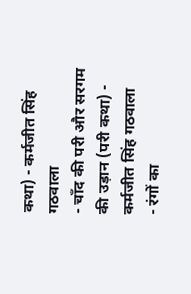कथा) - कर्मजीत सिंह गठवाला
- चाँद की परी और सरगम की उड़ान (परी कथा) - कर्मजीत सिंह गठवाला
- रंगों का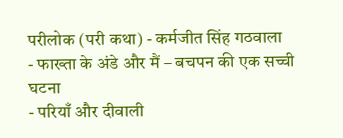परीलोक (परी कथा) - कर्मजीत सिंह गठवाला
- फाख्ता के अंडे और मैं – बचपन की एक सच्ची घटना
- परियाँ और दीवाली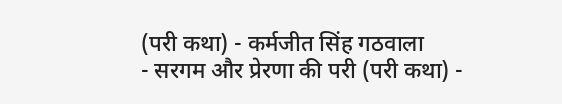(परी कथा) - कर्मजीत सिंह गठवाला
- सरगम और प्रेरणा की परी (परी कथा) -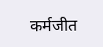कर्मजीत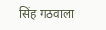सिंह गठवाला